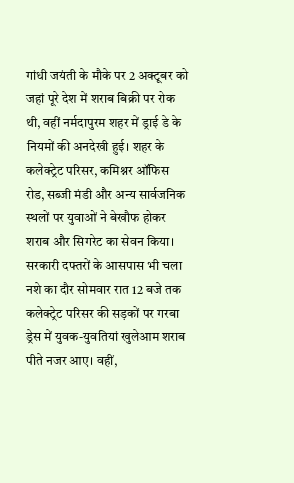गांधी जयंती के मौके पर 2 अक्टूबर को जहां पूरे देश में शराब बिक्री पर रोक थी, वहीं नर्मदापुरम शहर में ड्राई डे के नियमों की अनदेखी हुई। शहर के कलेक्ट्रेट परिसर, कमिश्नर ऑफिस रोड, सब्जी मंडी और अन्य सार्वजनिक स्थलों पर युवाओं ने बेखौफ होकर शराब और सिगरेट का सेवन किया। सरकारी दफ्तरों के आसपास भी चला नशे का दौर सोमवार रात 12 बजे तक कलेक्ट्रेट परिसर की सड़कों पर गरबा ड्रेस में युवक-युवतियां खुलेआम शराब पीते नजर आए। वहीं,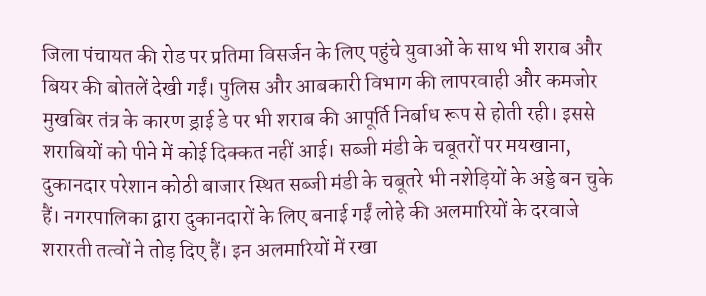जिला पंचायत की रोड पर प्रतिमा विसर्जन के लिए पहुंचे युवाओं के साथ भी शराब और बियर की बोतलें देखी गईं। पुलिस और आबकारी विभाग की लापरवाही और कमजोर मुखबिर तंत्र के कारण ड्राई डे पर भी शराब की आपूर्ति निर्बाध रूप से होती रही। इससे शराबियों को पीने में कोई दिक्कत नहीं आई। सब्जी मंडी के चबूतरों पर मयखाना, दुकानदार परेशान कोठी बाजार स्थित सब्जी मंडी के चबूतरे भी नशेड़ियों के अड्डे बन चुके हैं। नगरपालिका द्वारा दुकानदारों के लिए बनाई गईं लोहे की अलमारियों के दरवाजे शरारती तत्वों ने तोड़ दिए हैं। इन अलमारियों में रखा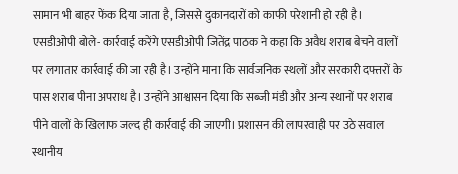सामान भी बाहर फेंक दिया जाता है, जिससे दुकानदारों को काफी परेशानी हो रही है। एसडीओपी बोले- कार्रवाई करेंगे एसडीओपी जितेंद्र पाठक ने कहा कि अवैध शराब बेचने वालों पर लगातार कार्रवाई की जा रही है। उन्होंने माना कि सार्वजनिक स्थलों और सरकारी दफ्तरों के पास शराब पीना अपराध है। उन्होंने आश्वासन दिया कि सब्जी मंडी और अन्य स्थानों पर शराब पीने वालों के खिलाफ जल्द ही कार्रवाई की जाएगी। प्रशासन की लापरवाही पर उठे सवाल स्थानीय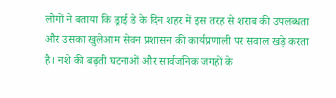लोगों ने बताया कि ड्राई डे के दिन शहर में इस तरह से शराब की उपलब्धता और उसका खुलेआम सेवन प्रशासन की कार्यप्रणाली पर सवाल खड़े करता है। नशे की बढ़ती घटनाओं और सार्वजनिक जगहों के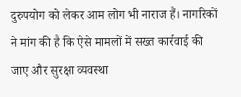दुरुपयोग को लेकर आम लोग भी नाराज हैं। नागरिकों ने मांग की है कि ऐसे मामलों में सख्त कार्रवाई की जाए और सुरक्षा व्यवस्था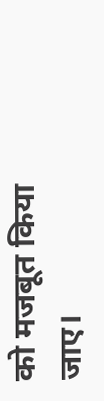को मजबूत किया जाए।